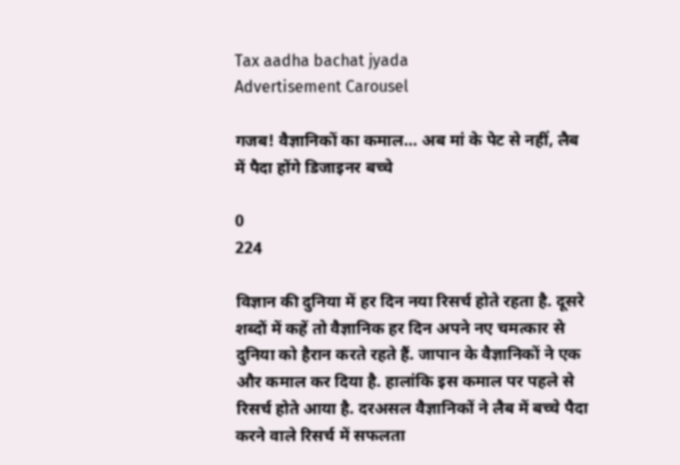Tax aadha bachat jyada
Advertisement Carousel

गजब! वैज्ञानिकों का कमाल… अब मां के पेट से नहीं, लैब में पैदा होंगे डिजाइनर बच्चे

0
224

विज्ञान की दुनिया में हर दिन नया रिसर्च होते रहता है. दूसरे शब्दों में कहें तो वैज्ञानिक हर दिन अपने नए चमत्कार से दुनिया को हैरान करते रहते हैं. जापान के वैज्ञानिकों ने एक और कमाल कर दिया है. हालांकि इस कमाल पर पहले से रिसर्च होते आया है. दरअसल वैज्ञानिकों ने लैब में बच्चे पैदा करने वाले रिसर्च में सफलता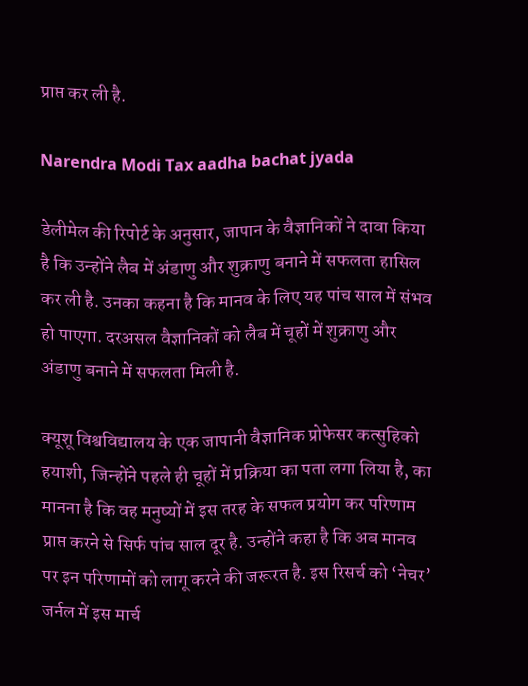प्राप्त कर ली है.

Narendra Modi Tax aadha bachat jyada

डेलीमेल की रिपोर्ट के अनुसार, जापान के वैज्ञानिकों ने दावा किया है कि उन्होंने लैब में अंडाणु और शुक्राणु बनाने में सफलता हासिल कर ली है. उनका कहना है कि मानव के लिए यह पांच साल में संभव हो पाएगा. दरअसल वैज्ञानिकों को लैब में चूहों में शुक्राणु और अंडाणु बनाने में सफलता मिली है.

क्यूशू विश्वविद्यालय के एक जापानी वैज्ञानिक प्रोफेसर कत्सुहिको हयाशी, जिन्होंने पहले ही चूहों में प्रक्रिया का पता लगा लिया है, का मानना है कि वह मनुष्यों में इस तरह के सफल प्रयोग कर परिणाम प्राप्त करने से सिर्फ पांच साल दूर है. उन्होंने कहा है कि अब मानव पर इन परिणामों को लागू करने की जरूरत है. इस रिसर्च को ‘नेचर’ जर्नल में इस मार्च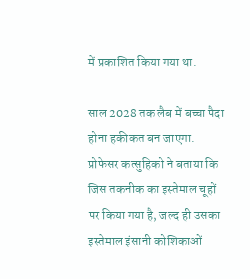में प्रकाशित किया गया था.

साल 2028 तक लैब में बच्चा पैदा होना हकीकत बन जाएगा. प्रोफेसर कत्सुहिको ने बताया कि जिस तकनीक का इस्तेमाल चूहों पर किया गया है, जल्द ही उसका इस्तेमाल इंसानी कोशिकाओं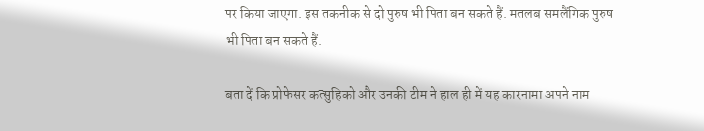पर किया जाएगा. इस तकनीक से दो पुरुष भी पिता बन सकते हैं. मतलब समलैंगिक पुरुष भी पिता बन सकते हैं.

बता दें कि प्रोफेसर कत्सुहिको और उनकी टीम ने हाल ही में यह कारनामा अपने नाम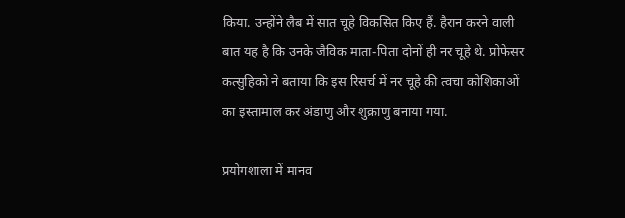किया. उन्होंने लैब में सात चूहे विकसित किए हैं. हैरान करने वाली बात यह है कि उनके जैविक माता-पिता दोनों ही नर चूहे थे. प्रोफेसर कत्सुहिको ने बताया कि इस रिसर्च में नर चूहे की त्वचा कोशिकाओं का इस्तामाल कर अंडाणु और शुक्राणु बनाया गया.

प्रयोगशाला में मानव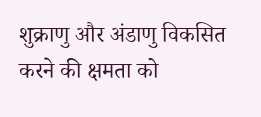शुक्राणु और अंडाणु विकसित करने की क्षमता को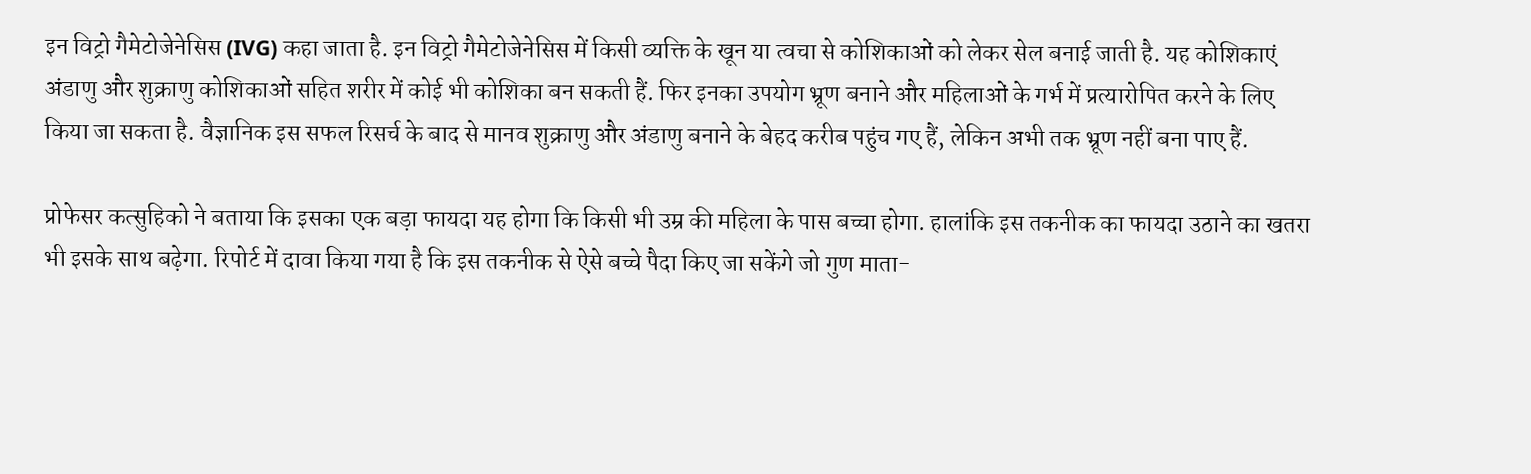इन विट्रो गैमेटोजेनेसिस (IVG) कहा जाता है. इन विट्रो गैमेटोजेनेसिस में किसी व्यक्ति के खून या त्वचा से कोशिकाओं को लेकर सेल बनाई जाती है. यह कोशिकाएं अंडाणु और शुक्राणु कोशिकाओं सहित शरीर में कोई भी कोशिका बन सकती हैं. फिर इनका उपयोग भ्रूण बनाने और महिलाओं के गर्भ में प्रत्यारोपित करने के लिए किया जा सकता है. वैज्ञानिक इस सफल रिसर्च के बाद से मानव शुक्राणु और अंडाणु बनाने के बेहद करीब पहुंच गए हैं, लेकिन अभी तक भ्रूण नहीं बना पाए हैं.

प्रोफेसर कत्सुहिको ने बताया कि इसका एक बड़ा फायदा यह होगा कि किसी भी उम्र की महिला के पास बच्चा होगा. हालांकि इस तकनीक का फायदा उठाने का खतरा भी इसके साथ बढ़ेगा. रिपोर्ट में दावा किया गया है कि इस तकनीक से ऐसे बच्चे पैदा किए जा सकेंगे जो गुण माता-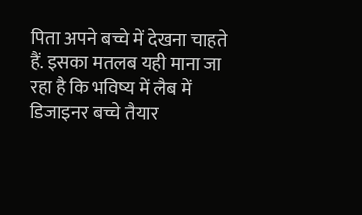पिता अपने बच्चे में देखना चाहते हैं. इसका मतलब यही माना जा रहा है कि भविष्य में लैब में डिजाइनर बच्चे तैयार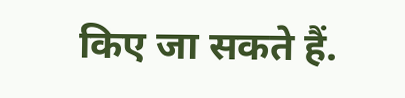किए जा सकते हैं.